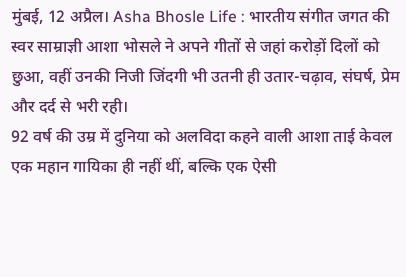मुंबई, 12 अप्रैल। Asha Bhosle Life : भारतीय संगीत जगत की स्वर साम्राज्ञी आशा भोसले ने अपने गीतों से जहां करोड़ों दिलों को छुआ, वहीं उनकी निजी जिंदगी भी उतनी ही उतार-चढ़ाव, संघर्ष, प्रेम और दर्द से भरी रही।
92 वर्ष की उम्र में दुनिया को अलविदा कहने वाली आशा ताई केवल एक महान गायिका ही नहीं थीं, बल्कि एक ऐसी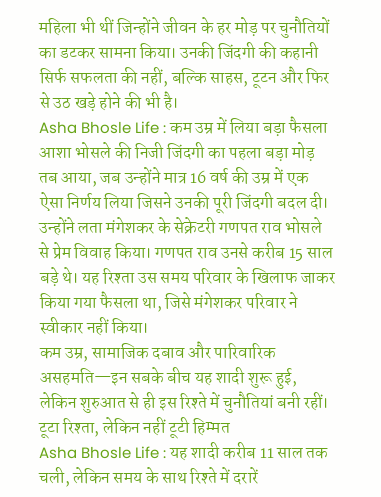महिला भी थीं जिन्होंने जीवन के हर मोड़ पर चुनौतियों का डटकर सामना किया। उनकी जिंदगी की कहानी सिर्फ सफलता की नहीं, बल्कि साहस, टूटन और फिर से उठ खड़े होने की भी है।
Asha Bhosle Life : कम उम्र में लिया बड़ा फैसला
आशा भोसले की निजी जिंदगी का पहला बड़ा मोड़ तब आया, जब उन्होंने मात्र 16 वर्ष की उम्र में एक ऐसा निर्णय लिया जिसने उनकी पूरी जिंदगी बदल दी।
उन्होंने लता मंगेशकर के सेक्रेटरी गणपत राव भोसले से प्रेम विवाह किया। गणपत राव उनसे करीब 15 साल बड़े थे। यह रिश्ता उस समय परिवार के खिलाफ जाकर किया गया फैसला था, जिसे मंगेशकर परिवार ने स्वीकार नहीं किया।
कम उम्र, सामाजिक दबाव और पारिवारिक असहमति—इन सबके बीच यह शादी शुरू हुई, लेकिन शुरुआत से ही इस रिश्ते में चुनौतियां बनी रहीं।
टूटा रिश्ता, लेकिन नहीं टूटी हिम्मत
Asha Bhosle Life : यह शादी करीब 11 साल तक चली, लेकिन समय के साथ रिश्ते में दरारें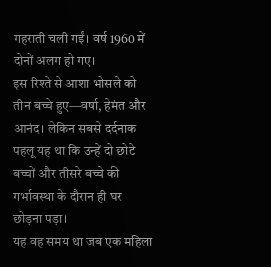गहराती चली गईं। वर्ष 1960 में दोनों अलग हो गए।
इस रिश्ते से आशा भोसले को तीन बच्चे हुए—वर्षा, हेमंत और आनंद। लेकिन सबसे दर्दनाक पहलू यह था कि उन्हें दो छोटे बच्चों और तीसरे बच्चे की गर्भावस्था के दौरान ही घर छोड़ना पड़ा।
यह वह समय था जब एक महिला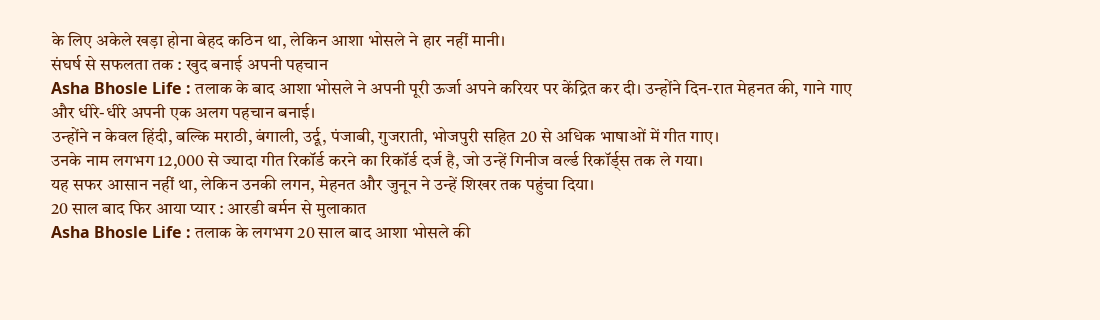के लिए अकेले खड़ा होना बेहद कठिन था, लेकिन आशा भोसले ने हार नहीं मानी।
संघर्ष से सफलता तक : खुद बनाई अपनी पहचान
Asha Bhosle Life : तलाक के बाद आशा भोसले ने अपनी पूरी ऊर्जा अपने करियर पर केंद्रित कर दी। उन्होंने दिन-रात मेहनत की, गाने गाए और धीरे-धीरे अपनी एक अलग पहचान बनाई।
उन्होंने न केवल हिंदी, बल्कि मराठी, बंगाली, उर्दू, पंजाबी, गुजराती, भोजपुरी सहित 20 से अधिक भाषाओं में गीत गाए।
उनके नाम लगभग 12,000 से ज्यादा गीत रिकॉर्ड करने का रिकॉर्ड दर्ज है, जो उन्हें गिनीज वर्ल्ड रिकॉर्ड्स तक ले गया।
यह सफर आसान नहीं था, लेकिन उनकी लगन, मेहनत और जुनून ने उन्हें शिखर तक पहुंचा दिया।
20 साल बाद फिर आया प्यार : आरडी बर्मन से मुलाकात
Asha Bhosle Life : तलाक के लगभग 20 साल बाद आशा भोसले की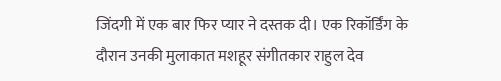जिंदगी में एक बार फिर प्यार ने दस्तक दी। एक रिकॉर्डिंग के दौरान उनकी मुलाकात मशहूर संगीतकार राहुल देव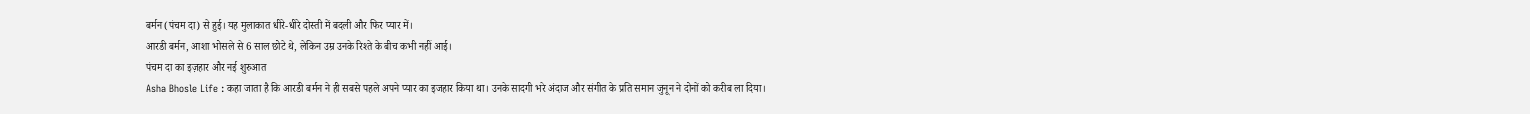बर्मन (पंचम दा) से हुई। यह मुलाकात धीरे-धीरे दोस्ती में बदली और फिर प्यार में।
आरडी बर्मन, आशा भोसले से 6 साल छोटे थे, लेकिन उम्र उनके रिश्ते के बीच कभी नहीं आई।
पंचम दा का इज़हार और नई शुरुआत
Asha Bhosle Life : कहा जाता है कि आरडी बर्मन ने ही सबसे पहले अपने प्यार का इजहार किया था। उनके सादगी भरे अंदाज और संगीत के प्रति समान जुनून ने दोनों को करीब ला दिया।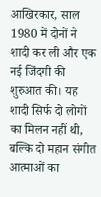आखिरकार, साल 1980 में दोनों ने शादी कर ली और एक नई जिंदगी की शुरुआत की। यह शादी सिर्फ दो लोगों का मिलन नहीं थी, बल्कि दो महान संगीत आत्माओं का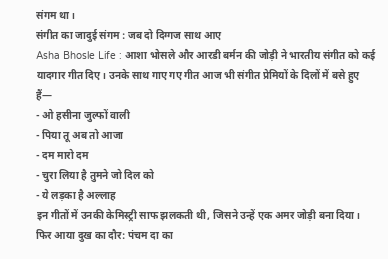संगम था।
संगीत का जादुई संगम : जब दो दिग्गज साथ आए
Asha Bhosle Life : आशा भोसले और आरडी बर्मन की जोड़ी ने भारतीय संगीत को कई यादगार गीत दिए। उनके साथ गाए गए गीत आज भी संगीत प्रेमियों के दिलों में बसे हुए हैं—
- ओ हसीना जुल्फों वाली
- पिया तू अब तो आजा
- दम मारो दम
- चुरा लिया है तुमने जो दिल को
- ये लड़का है अल्लाह
इन गीतों में उनकी केमिस्ट्री साफ झलकती थी, जिसने उन्हें एक अमर जोड़ी बना दिया।
फिर आया दुख का दौर: पंचम दा का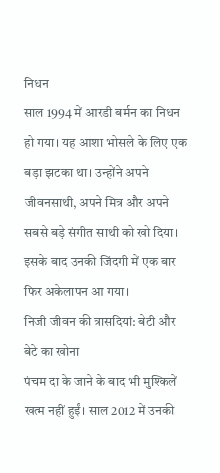निधन
साल 1994 में आरडी बर्मन का निधन हो गया। यह आशा भोसले के लिए एक बड़ा झटका था। उन्होंने अपने जीवनसाथी, अपने मित्र और अपने सबसे बड़े संगीत साथी को खो दिया। इसके बाद उनकी जिंदगी में एक बार फिर अकेलापन आ गया।
निजी जीवन की त्रासदियां: बेटी और बेटे का खोना
पंचम दा के जाने के बाद भी मुश्किलें खत्म नहीं हुईं। साल 2012 में उनकी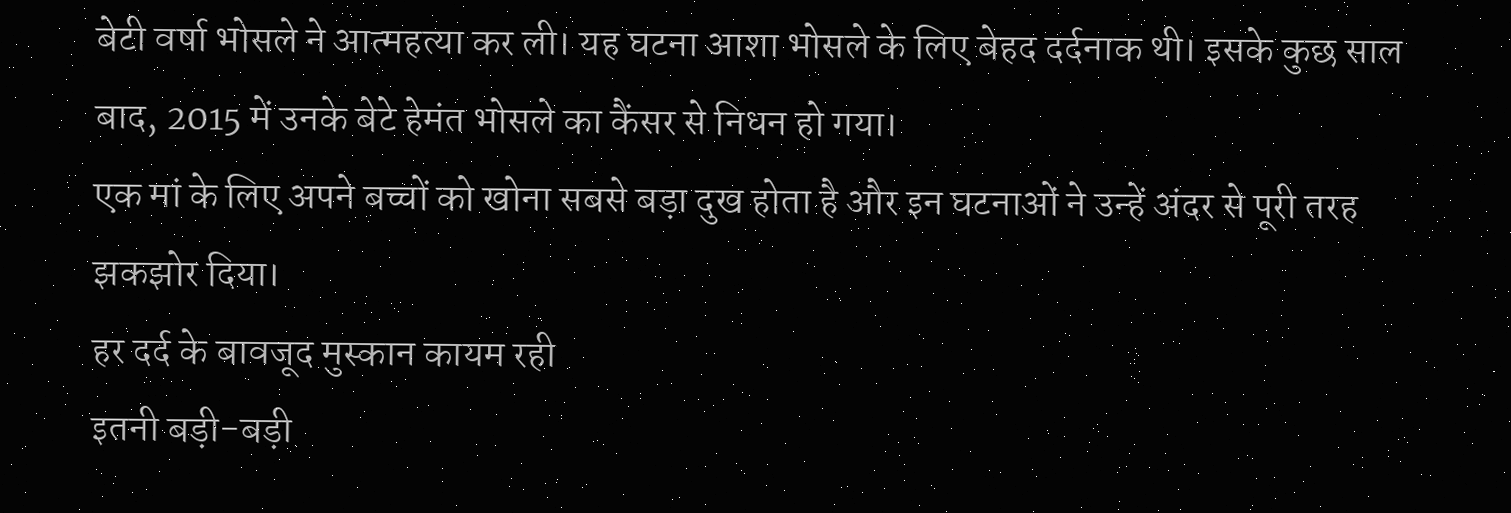बेटी वर्षा भोसले ने आत्महत्या कर ली। यह घटना आशा भोसले के लिए बेहद दर्दनाक थी। इसके कुछ साल बाद, 2015 में उनके बेटे हेमंत भोसले का कैंसर से निधन हो गया।
एक मां के लिए अपने बच्चों को खोना सबसे बड़ा दुख होता है और इन घटनाओं ने उन्हें अंदर से पूरी तरह झकझोर दिया।
हर दर्द के बावजूद मुस्कान कायम रही
इतनी बड़ी-बड़ी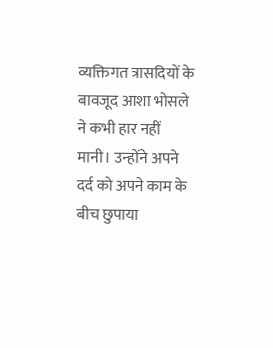व्यक्तिगत त्रासदियों के बावजूद आशा भोसले ने कभी हार नहीं मानी। उन्होंने अपने दर्द को अपने काम के बीच छुपाया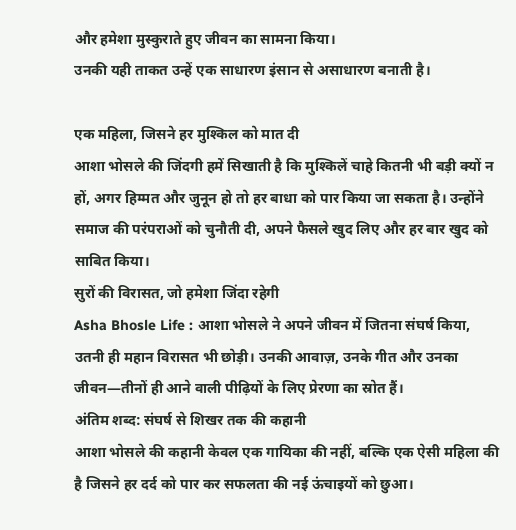और हमेशा मुस्कुराते हुए जीवन का सामना किया।
उनकी यही ताकत उन्हें एक साधारण इंसान से असाधारण बनाती है।

एक महिला, जिसने हर मुश्किल को मात दी
आशा भोसले की जिंदगी हमें सिखाती है कि मुश्किलें चाहे कितनी भी बड़ी क्यों न हों, अगर हिम्मत और जुनून हो तो हर बाधा को पार किया जा सकता है। उन्होंने समाज की परंपराओं को चुनौती दी, अपने फैसले खुद लिए और हर बार खुद को साबित किया।
सुरों की विरासत, जो हमेशा जिंदा रहेगी
Asha Bhosle Life : आशा भोसले ने अपने जीवन में जितना संघर्ष किया, उतनी ही महान विरासत भी छोड़ी। उनकी आवाज़, उनके गीत और उनका जीवन—तीनों ही आने वाली पीढ़ियों के लिए प्रेरणा का स्रोत हैं।
अंतिम शब्द: संघर्ष से शिखर तक की कहानी
आशा भोसले की कहानी केवल एक गायिका की नहीं, बल्कि एक ऐसी महिला की है जिसने हर दर्द को पार कर सफलता की नई ऊंचाइयों को छुआ।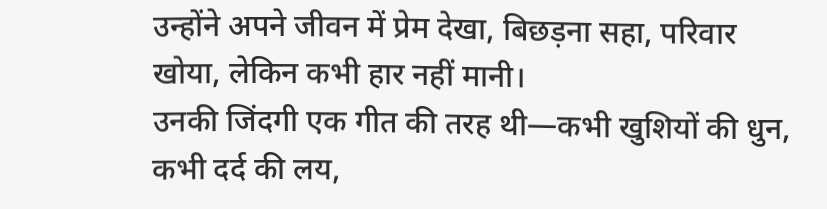उन्होंने अपने जीवन में प्रेम देखा, बिछड़ना सहा, परिवार खोया, लेकिन कभी हार नहीं मानी।
उनकी जिंदगी एक गीत की तरह थी—कभी खुशियों की धुन, कभी दर्द की लय,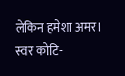लेकिन हमेशा अमर।
स्वर कोटि-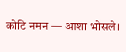कोटि नमन — आशा भोसले।